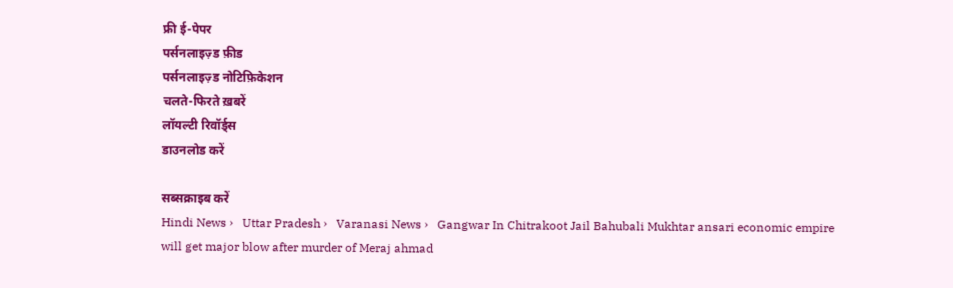फ्री ई-पेपर
पर्सनलाइज़्ड फ़ीड
पर्सनलाइज़्ड नोटिफ़िकेशन
चलते-फिरते ख़बरें
लॉयल्टी रिवॉर्ड्स
डाउनलोड करें

सब्सक्राइब करें
Hindi News ›   Uttar Pradesh ›   Varanasi News ›   Gangwar In Chitrakoot Jail Bahubali Mukhtar ansari economic empire will get major blow after murder of Meraj ahmad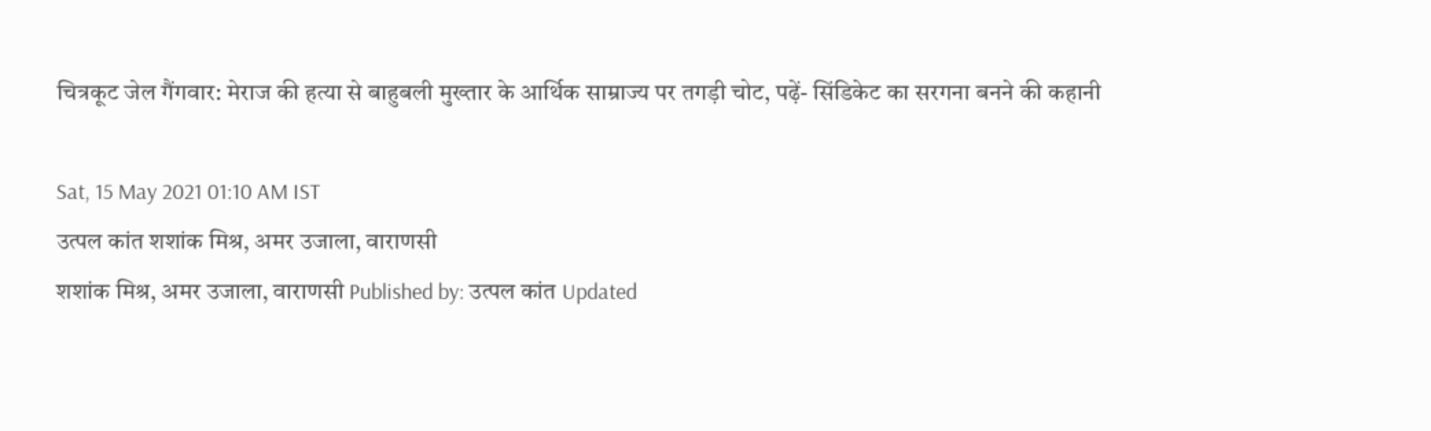चित्रकूट जेल गैंगवार: मेराज की हत्या से बाहुबली मुख्तार के आर्थिक साम्राज्य पर तगड़ी चोट, पढ़ें- सिंडिकेट का सरगना बनने की कहानी

Sat, 15 May 2021 01:10 AM IST
उत्पल कांत शशांक मिश्र, अमर उजाला, वाराणसी
शशांक मिश्र, अमर उजाला, वाराणसी Published by: उत्पल कांत Updated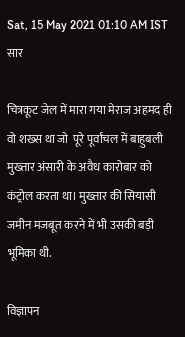Sat, 15 May 2021 01:10 AM IST
सार

चित्रकूट जेल में मारा गया मेराज अहमद ही वो शख्स था जो  पूरे पूर्वांचल में बाहुबली मुख्तार अंसारी के अवैध कारोबार को कंट्रोल करता था। मुख्तार की सियासी जमीन मजबूत करने में भी उसकी बड़ी भूमिका थी.

विज्ञापन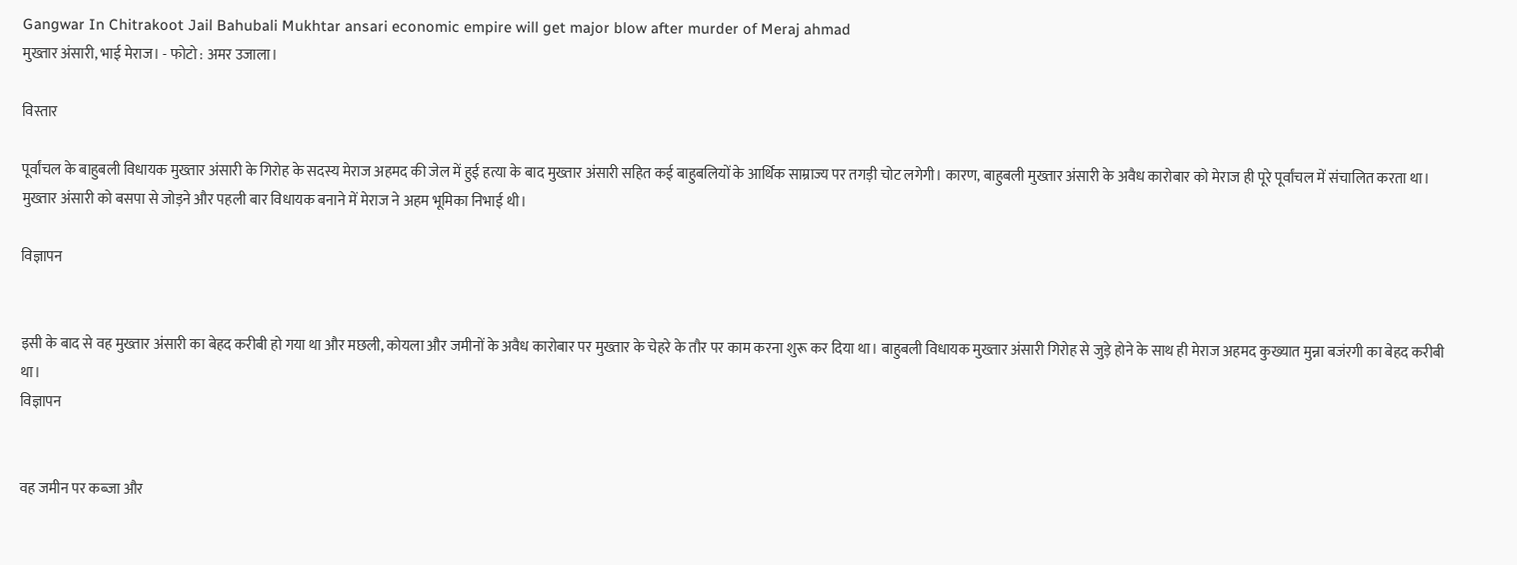Gangwar In Chitrakoot Jail Bahubali Mukhtar ansari economic empire will get major blow after murder of Meraj ahmad
मुख्तार अंसारी, भाई मेराज। - फोटो : अमर उजाला।

विस्तार

पूर्वांचल के बाहुबली विधायक मुख्तार अंसारी के गिरोह के सदस्य मेराज अहमद की जेल में हुई हत्या के बाद मुख्तार अंसारी सहित कई बाहुबलियों के आर्थिक साम्राज्य पर तगड़ी चोट लगेगी। कारण, बाहुबली मुख्तार अंसारी के अवैध कारोबार को मेराज ही पूरे पूर्वांचल में संचालित करता था। मुख्तार अंसारी को बसपा से जोड़ने और पहली बार विधायक बनाने में मेराज ने अहम भूमिका निभाई थी।

विज्ञापन


इसी के बाद से वह मुख्तार अंसारी का बेहद करीबी हो गया था और मछली, कोयला और जमीनों के अवैध कारोबार पर मुख्तार के चेहरे के तौर पर काम करना शुरू कर दिया था। बाहुबली विधायक मुख्तार अंसारी गिरोह से जुड़े होने के साथ ही मेराज अहमद कुख्यात मुन्ना बजंरगी का बेहद करीबी था।
विज्ञापन


वह जमीन पर कब्जा और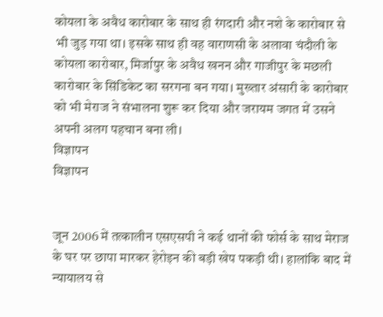कोयला के अवैध कारोबार के साथ ही रंगदारी और नशे के कारोबार से भी जुड़ गया था। इसके साथ ही वह वाराणसी के अलावा चंदौली के कोयला कारोबार, मिर्जापुर के अवैध खनन और गाजीपुर के मछली कारोबार के सिंडिकेट का सरगना बन गया। मुख्तार अंसारी के कारोबार को भी मेराज ने संभालना शुरू कर दिया और जरायम जगत में उसने अपनी अलग पहचान बना ली।
विज्ञापन
विज्ञापन


जून 2006 में तत्कालीन एसएसपी ने कई थानों की फोर्स के साथ मेराज के घर पर छापा मारकर हेरोइन की बड़ी खेप पकड़ी थी। हालांकि बाद में न्यायालय से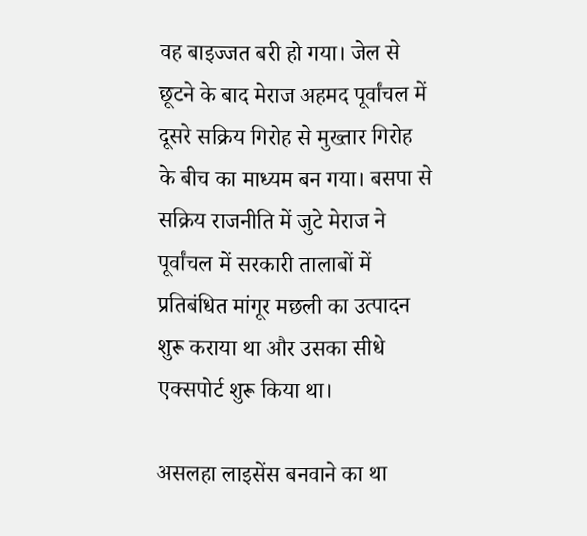वह बाइज्जत बरी हो गया। जेल से छूटने के बाद मेराज अहमद पूर्वांचल में दूसरे सक्रिय गिरोह से मुख्तार गिरोह के बीच का माध्यम बन गया। बसपा से सक्रिय राजनीति में जुटे मेराज ने पूर्वांचल में सरकारी तालाबों में प्रतिबंधित मांगूर मछली का उत्पादन शुरू कराया था और उसका सीधे एक्सपोर्ट शुरू किया था।

असलहा लाइसेंस बनवाने का था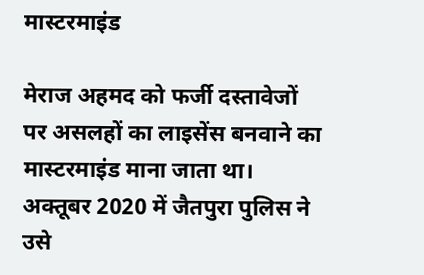मास्टरमाइंड

मेराज अहमद को फर्जी दस्तावेजों पर असलहों का लाइसेंस बनवाने का मास्टरमाइंड माना जाता था। अक्तूबर 2020 में जैतपुरा पुलिस ने उसे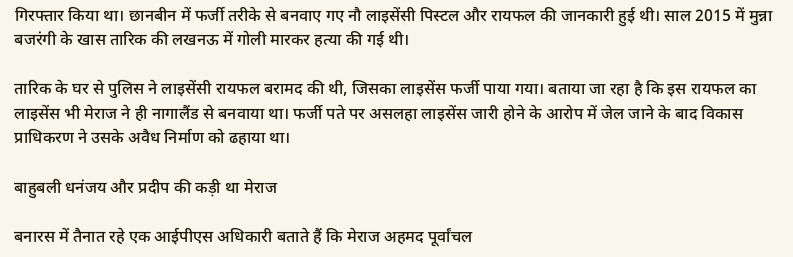गिरफ्तार किया था। छानबीन में फर्जी तरीके से बनवाए गए नौ लाइसेंसी पिस्टल और रायफल की जानकारी हुई थी। साल 2015 में मुन्ना बजरंगी के खास तारिक की लखनऊ में गोली मारकर हत्या की गई थी।

तारिक के घर से पुलिस ने लाइसेंसी रायफल बरामद की थी, जिसका लाइसेंस फर्जी पाया गया। बताया जा रहा है कि इस रायफल का लाइसेंस भी मेराज ने ही नागालैंड से बनवाया था। फर्जी पते पर असलहा लाइसेंस जारी होने के आरोप में जेल जाने के बाद विकास प्राधिकरण ने उसके अवैध निर्माण को ढहाया था।

बाहुबली धनंजय और प्रदीप की कड़ी था मेराज

बनारस में तैनात रहे एक आईपीएस अधिकारी बताते हैं कि मेराज अहमद पूर्वांचल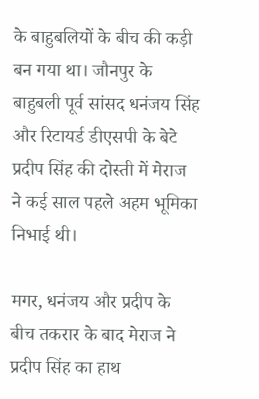के बाहुबलियों के बीच की कड़ी बन गया था। जौनपुर के बाहुबली पूर्व सांसद धनंजय सिंह और रिटायर्ड डीएसपी के बेटे प्रदीप सिंह की दोस्ती में मेराज ने कई साल पहले अहम भूमिका निभाई थी।

मगर, धनंजय और प्रदीप के बीच तकरार के बाद मेराज ने प्रदीप सिंह का हाथ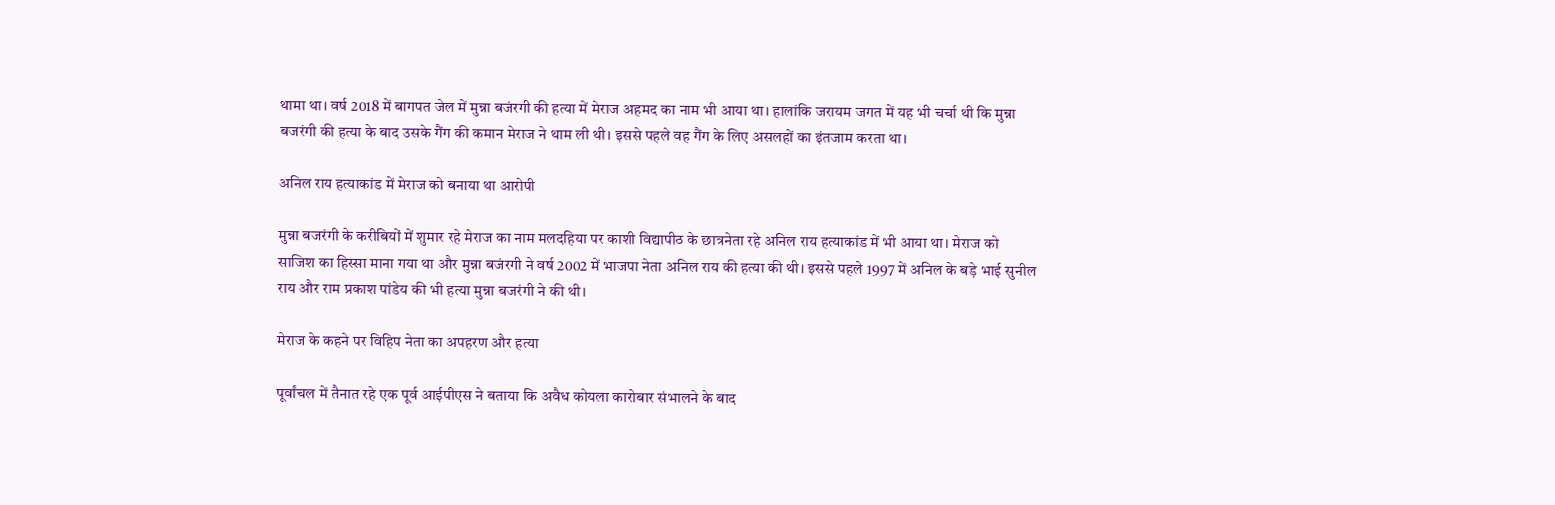थामा था। वर्ष 2018 में बागपत जेल में मुन्ना बजंरगी की हत्या में मेराज अहमद का नाम भी आया था। हालांकि जरायम जगत में यह भी चर्चा थी कि मुन्ना बजरंगी की हत्या के बाद उसके गैंग की कमान मेराज ने थाम ली थी। इससे पहले वह गैंग के लिए असलहों का इंतजाम करता था।

अनिल राय हत्याकांड में मेराज को बनाया था आरोपी

मुन्ना बजरंगी के करीबियों में शुमार रहे मेराज का नाम मलदहिया पर काशी विद्यापीठ के छात्रनेता रहे अनिल राय हत्याकांड में भी आया था। मेराज को साजिश का हिस्सा माना गया था और मुन्ना बजंरगी ने वर्ष 2002 में भाजपा नेता अनिल राय की हत्या की थी। इससे पहले 1997 में अनिल के बड़े भाई सुनील राय और राम प्रकाश पांडेय की भी हत्या मुन्ना बजरंगी ने की थी।

मेराज के कहने पर विहिप नेता का अपहरण और हत्या

पूर्वांचल में तैनात रहे एक पूर्व आईपीएस ने बताया कि अवैध कोयला कारोबार संभालने के बाद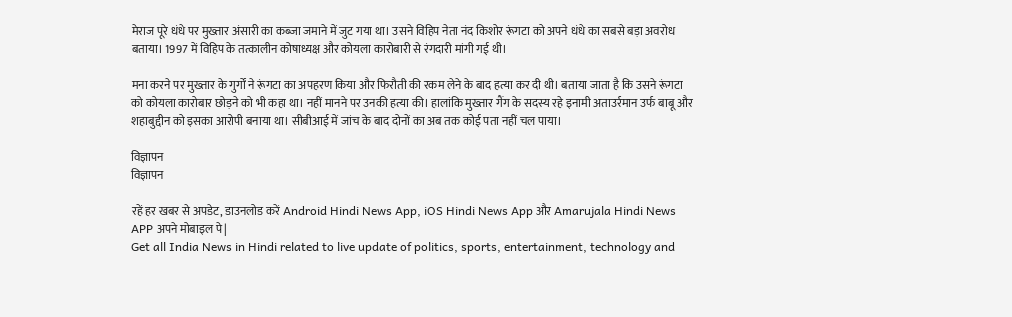मेराज पूरे धंधे पर मुख्तार अंसारी का कब्जा जमाने में जुट गया था। उसने विहिप नेता नंद किशोर रूंगटा को अपने धंधे का सबसे बड़ा अवरोध बताया। 1997 में विहिप के तत्कालीन कोषाध्यक्ष और कोयला कारोबारी से रंगदारी मांगी गई थी।

मना करने पर मुख्तार के गुर्गों ने रूंगटा का अपहरण किया और फिरौती की रकम लेने के बाद हत्या कर दी थी। बताया जाता है कि उसने रूंगटा को कोयला कारोबार छोड़ने को भी कहा था। नहीं मानने पर उनकी हत्या की। हालांकि मुख्तार गैंग के सदस्य रहे इनामी अताउर्रमान उर्फ बाबू और शहाबुद्दीन को इसका आरोपी बनाया था। सीबीआई में जांच के बाद दोनों का अब तक कोई पता नहीं चल पाया।

विज्ञापन
विज्ञापन

रहें हर खबर से अपडेट, डाउनलोड करें Android Hindi News App, iOS Hindi News App और Amarujala Hindi News APP अपने मोबाइल पे|
Get all India News in Hindi related to live update of politics, sports, entertainment, technology and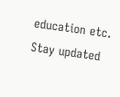education etc. Stay updated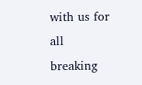with us for all breaking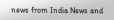news from India News and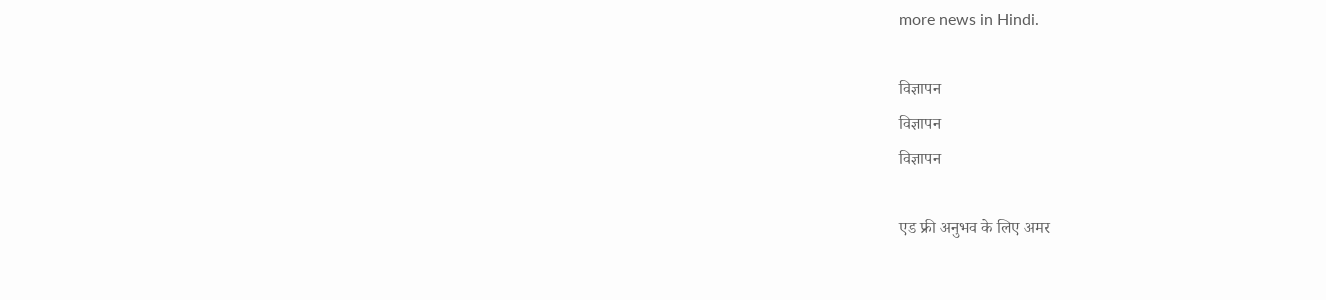more news in Hindi.

विज्ञापन
विज्ञापन
विज्ञापन

एड फ्री अनुभव के लिए अमर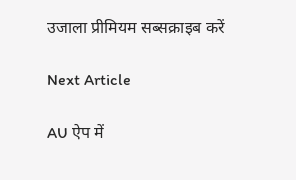उजाला प्रीमियम सब्सक्राइब करें

Next Article

AU ऐप में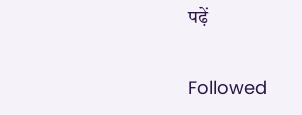पढ़ें

Followed